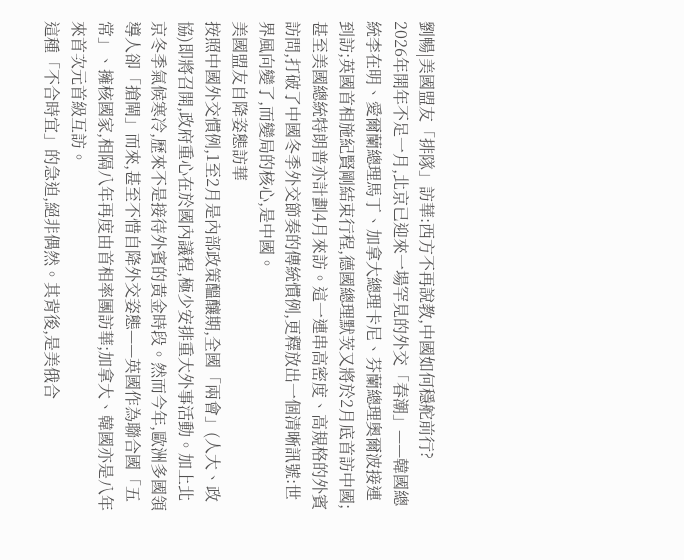劉暢|美國盟友「排隊」訪華:西方不再說教,中國如何穩舵前行?
2026年開年不足一月,北京已迎來一場罕見的外交「春潮」——韓國總統李在明、愛爾蘭總理馬丁、加拿大總理卡尼、芬蘭總理奧爾波接連到訪;英國首相施紀賢剛結束行程,德國總理默茨又將於2月底首訪中國;甚至美國總統特朗普亦計劃4月來訪。這一連串高密度、高規格的外賓訪問,打破了中國冬季外交節奏的傳統慣例,更釋放出一個清晰訊號:世界風向變了,而變局的核心,是中國。
美國盟友自降姿態訪華
按照中國外交慣例,1至2月是內部政策醞釀期,全國「兩會」(人大、政協)即將召開,政府重心在於國內議程,極少安排重大外事活動。加上北京冬季氣候寒冷,歷來不是接待外賓的黃金時段。然而今年,歐洲多國領導人卻「搶閘」而來,甚至不惜自降外交姿態——英國作為聯合國「五常」、擁核國家,相隔八年再度由首相率團訪華;加拿大、韓國亦是八年來首次元首級互訪。
這種「不合時宜」的急迫,絕非偶然。其背後,是美俄合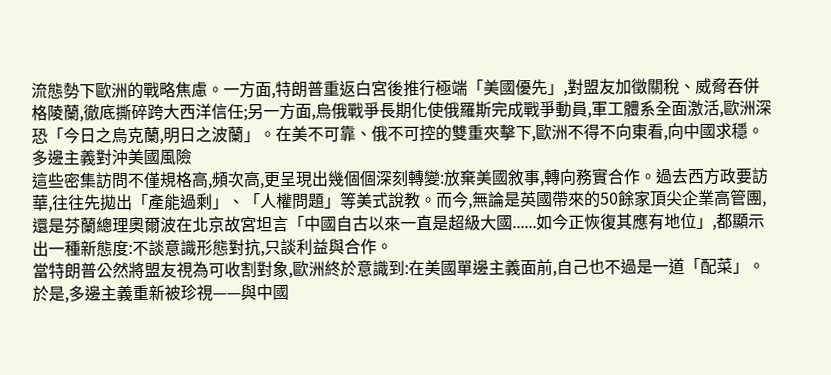流態勢下歐洲的戰略焦慮。一方面,特朗普重返白宮後推行極端「美國優先」,對盟友加徵關稅、威脅吞併格陵蘭,徹底撕碎跨大西洋信任;另一方面,烏俄戰爭長期化使俄羅斯完成戰爭動員,軍工體系全面激活,歐洲深恐「今日之烏克蘭,明日之波蘭」。在美不可靠、俄不可控的雙重夾擊下,歐洲不得不向東看,向中國求穩。
多邊主義對沖美國風險
這些密集訪問不僅規格高,頻次高,更呈現出幾個個深刻轉變:放棄美國敘事,轉向務實合作。過去西方政要訪華,往往先拋出「產能過剩」、「人權問題」等美式說教。而今,無論是英國帶來的50餘家頂尖企業高管團,還是芬蘭總理奧爾波在北京故宮坦言「中國自古以來一直是超級大國......如今正恢復其應有地位」,都顯示出一種新態度:不談意識形態對抗,只談利益與合作。
當特朗普公然將盟友視為可收割對象,歐洲終於意識到:在美國單邊主義面前,自己也不過是一道「配菜」。於是,多邊主義重新被珍視——與中國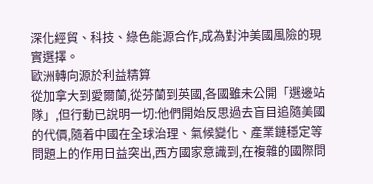深化經貿、科技、綠色能源合作,成為對沖美國風險的現實選擇。
歐洲轉向源於利益精算
從加拿大到愛爾蘭,從芬蘭到英國,各國雖未公開「選邊站隊」,但行動已說明一切:他們開始反思過去盲目追隨美國的代價,隨着中國在全球治理、氣候變化、產業鏈穩定等問題上的作用日益突出,西方國家意識到,在複雜的國際問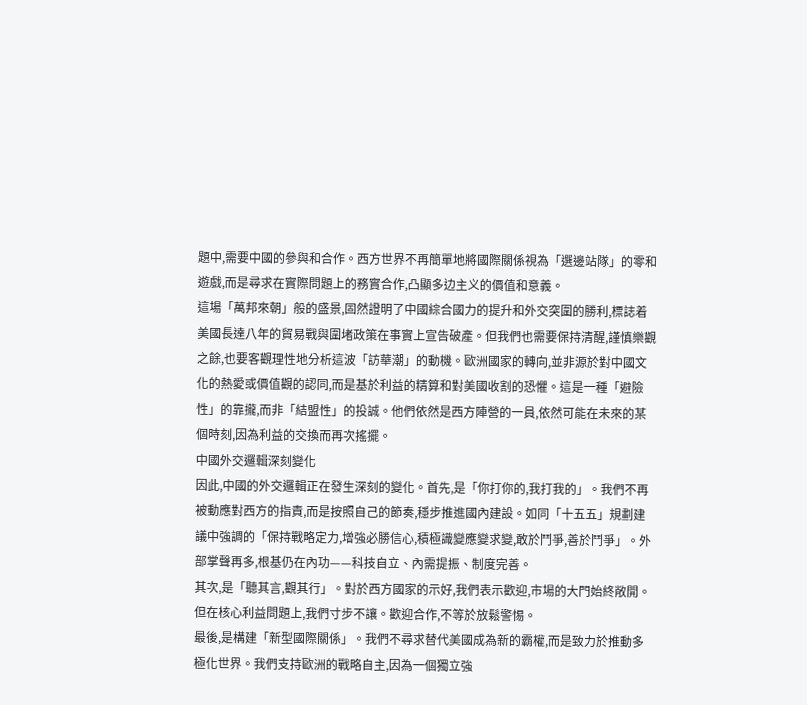題中,需要中國的參與和合作。西方世界不再簡單地將國際關係視為「選邊站隊」的零和遊戲,而是尋求在實際問題上的務實合作,凸顯多边主义的價值和意義。
這場「萬邦來朝」般的盛景,固然證明了中國綜合國力的提升和外交突圍的勝利,標誌着美國長達八年的貿易戰與圍堵政策在事實上宣告破產。但我們也需要保持清醒,謹慎樂觀之餘,也要客觀理性地分析這波「訪華潮」的動機。歐洲國家的轉向,並非源於對中國文化的熱愛或價值觀的認同,而是基於利益的精算和對美國收割的恐懼。這是一種「避險性」的靠攏,而非「結盟性」的投誠。他們依然是西方陣營的一員,依然可能在未來的某個時刻,因為利益的交換而再次搖擺。
中國外交邏輯深刻變化
因此,中國的外交邏輯正在發生深刻的變化。首先,是「你打你的,我打我的」。我們不再被動應對西方的指責,而是按照自己的節奏,穩步推進國內建設。如同「十五五」規劃建議中強調的「保持戰略定力,增強必勝信心,積極識變應變求變,敢於鬥爭,善於鬥爭」。外部掌聲再多,根基仍在內功——科技自立、內需提振、制度完善。
其次,是「聽其言,觀其行」。對於西方國家的示好,我們表示歡迎,市場的大門始終敞開。但在核心利益問題上,我們寸步不讓。歡迎合作,不等於放鬆警惕。
最後,是構建「新型國際關係」。我們不尋求替代美國成為新的霸權,而是致力於推動多極化世界。我們支持歐洲的戰略自主,因為一個獨立強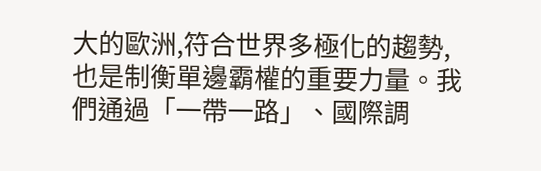大的歐洲,符合世界多極化的趨勢,也是制衡單邊霸權的重要力量。我們通過「一帶一路」、國際調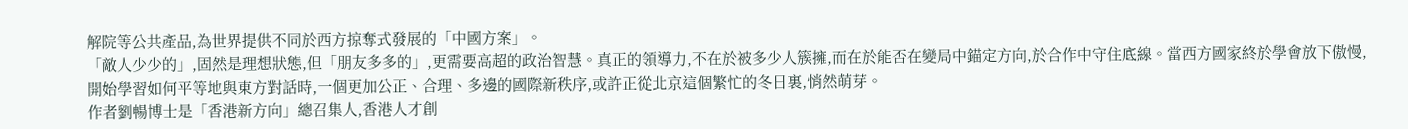解院等公共產品,為世界提供不同於西方掠奪式發展的「中國方案」。
「敵人少少的」,固然是理想狀態,但「朋友多多的」,更需要高超的政治智慧。真正的領導力,不在於被多少人簇擁,而在於能否在變局中錨定方向,於合作中守住底線。當西方國家終於學會放下傲慢,開始學習如何平等地與東方對話時,一個更加公正、合理、多邊的國際新秩序,或許正從北京這個繁忙的冬日裏,悄然萌芽。
作者劉暢博士是「香港新方向」總召集人,香港人才創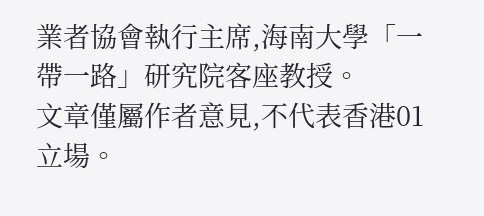業者協會執行主席,海南大學「一帶一路」研究院客座教授。
文章僅屬作者意見,不代表香港01立場。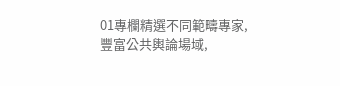01專欄精選不同範疇專家,豐富公共輿論場域,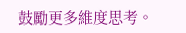鼓勵更多維度思考。